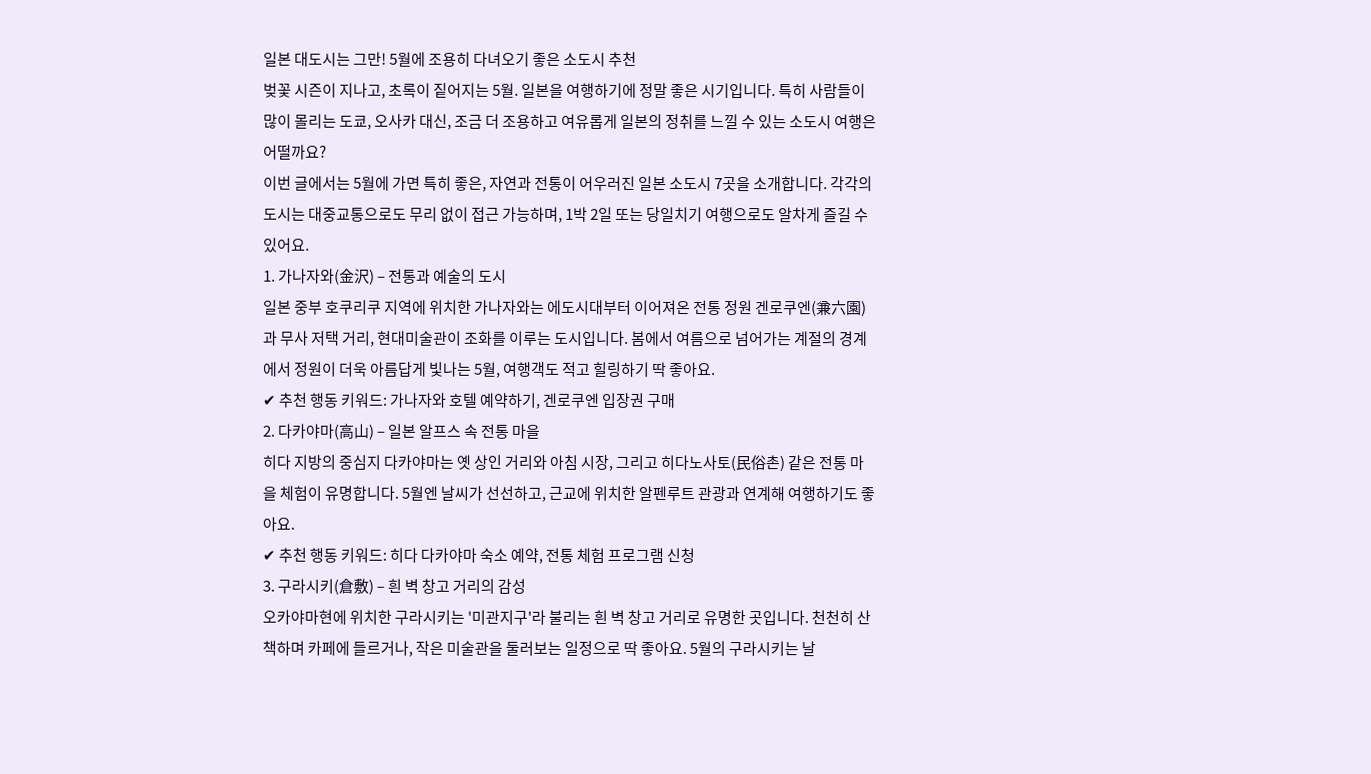일본 대도시는 그만! 5월에 조용히 다녀오기 좋은 소도시 추천
벚꽃 시즌이 지나고, 초록이 짙어지는 5월. 일본을 여행하기에 정말 좋은 시기입니다. 특히 사람들이 많이 몰리는 도쿄, 오사카 대신, 조금 더 조용하고 여유롭게 일본의 정취를 느낄 수 있는 소도시 여행은 어떨까요?
이번 글에서는 5월에 가면 특히 좋은, 자연과 전통이 어우러진 일본 소도시 7곳을 소개합니다. 각각의 도시는 대중교통으로도 무리 없이 접근 가능하며, 1박 2일 또는 당일치기 여행으로도 알차게 즐길 수 있어요.
1. 가나자와(金沢) – 전통과 예술의 도시
일본 중부 호쿠리쿠 지역에 위치한 가나자와는 에도시대부터 이어져온 전통 정원 겐로쿠엔(兼六園)과 무사 저택 거리, 현대미술관이 조화를 이루는 도시입니다. 봄에서 여름으로 넘어가는 계절의 경계에서 정원이 더욱 아름답게 빛나는 5월, 여행객도 적고 힐링하기 딱 좋아요.
✔ 추천 행동 키워드: 가나자와 호텔 예약하기, 겐로쿠엔 입장권 구매
2. 다카야마(高山) – 일본 알프스 속 전통 마을
히다 지방의 중심지 다카야마는 옛 상인 거리와 아침 시장, 그리고 히다노사토(民俗촌) 같은 전통 마을 체험이 유명합니다. 5월엔 날씨가 선선하고, 근교에 위치한 알펜루트 관광과 연계해 여행하기도 좋아요.
✔ 추천 행동 키워드: 히다 다카야마 숙소 예약, 전통 체험 프로그램 신청
3. 구라시키(倉敷) – 흰 벽 창고 거리의 감성
오카야마현에 위치한 구라시키는 '미관지구'라 불리는 흰 벽 창고 거리로 유명한 곳입니다. 천천히 산책하며 카페에 들르거나, 작은 미술관을 둘러보는 일정으로 딱 좋아요. 5월의 구라시키는 날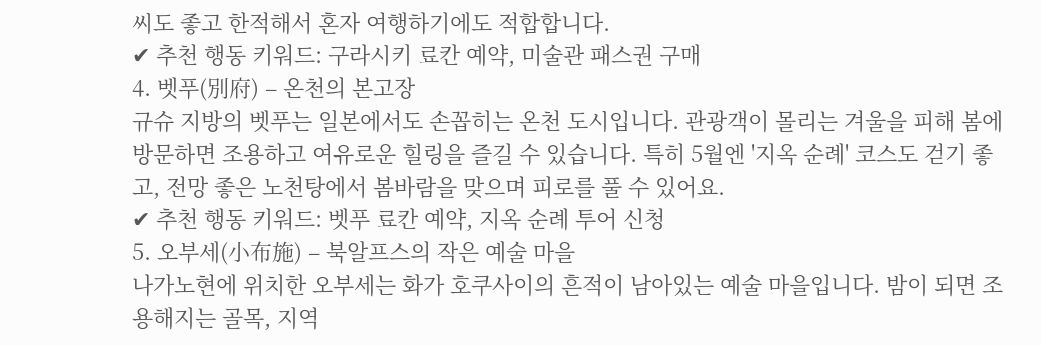씨도 좋고 한적해서 혼자 여행하기에도 적합합니다.
✔ 추천 행동 키워드: 구라시키 료칸 예약, 미술관 패스권 구매
4. 벳푸(別府) – 온천의 본고장
규슈 지방의 벳푸는 일본에서도 손꼽히는 온천 도시입니다. 관광객이 몰리는 겨울을 피해 봄에 방문하면 조용하고 여유로운 힐링을 즐길 수 있습니다. 특히 5월엔 '지옥 순례' 코스도 걷기 좋고, 전망 좋은 노천탕에서 봄바람을 맞으며 피로를 풀 수 있어요.
✔ 추천 행동 키워드: 벳푸 료칸 예약, 지옥 순례 투어 신청
5. 오부세(小布施) – 북알프스의 작은 예술 마을
나가노현에 위치한 오부세는 화가 호쿠사이의 흔적이 남아있는 예술 마을입니다. 밤이 되면 조용해지는 골목, 지역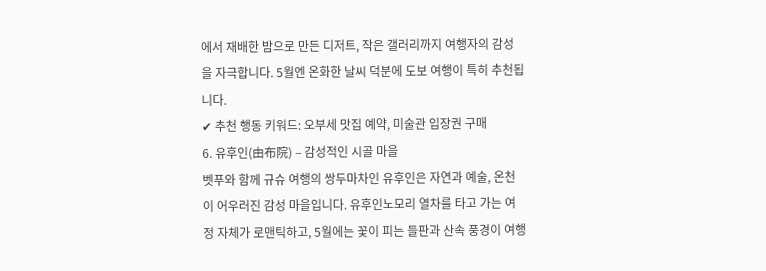에서 재배한 밤으로 만든 디저트, 작은 갤러리까지 여행자의 감성을 자극합니다. 5월엔 온화한 날씨 덕분에 도보 여행이 특히 추천됩니다.
✔ 추천 행동 키워드: 오부세 맛집 예약, 미술관 입장권 구매
6. 유후인(由布院) – 감성적인 시골 마을
벳푸와 함께 규슈 여행의 쌍두마차인 유후인은 자연과 예술, 온천이 어우러진 감성 마을입니다. 유후인노모리 열차를 타고 가는 여정 자체가 로맨틱하고, 5월에는 꽃이 피는 들판과 산속 풍경이 여행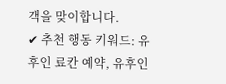객을 맞이합니다.
✔ 추천 행동 키워드: 유후인 료칸 예약, 유후인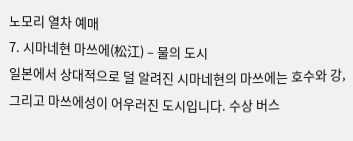노모리 열차 예매
7. 시마네현 마쓰에(松江) – 물의 도시
일본에서 상대적으로 덜 알려진 시마네현의 마쓰에는 호수와 강, 그리고 마쓰에성이 어우러진 도시입니다. 수상 버스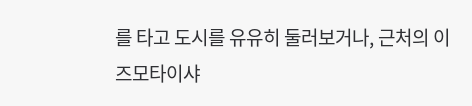를 타고 도시를 유유히 둘러보거나, 근처의 이즈모타이샤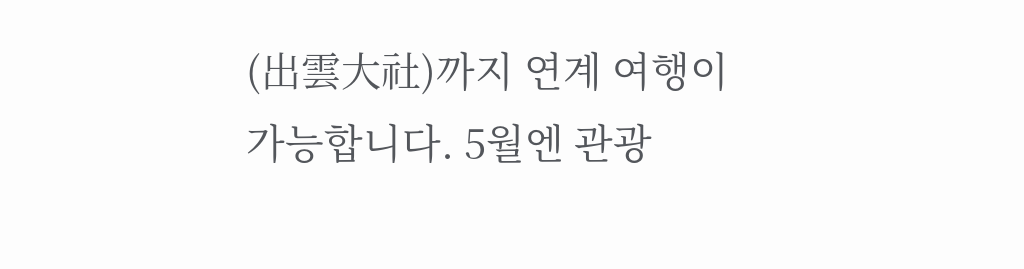(出雲大社)까지 연계 여행이 가능합니다. 5월엔 관광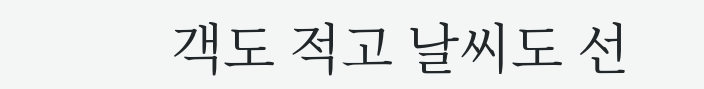객도 적고 날씨도 선